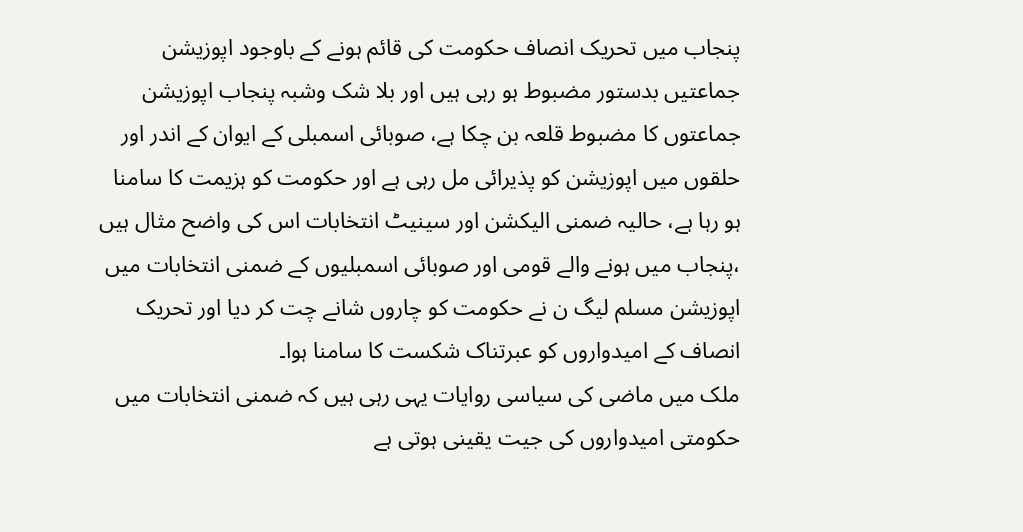پنجاب میں تحریک انصاف حکومت کی قائم ہونے کے باوجود اپوزیشن جماعتیں بدستور مضبوط ہو رہی ہیں اور بلا شک وشبہ پنجاب اپوزیشن جماعتوں کا مضبوط قلعہ بن چکا ہے، صوبائی اسمبلی کے ایوان کے اندر اور حلقوں میں اپوزیشن کو پذیرائی مل رہی ہے اور حکومت کو ہزیمت کا سامنا ہو رہا ہے، حالیہ ضمنی الیکشن اور سینیٹ انتخابات اس کی واضح مثال ہیں ،پنجاب میں ہونے والے قومی اور صوبائی اسمبلیوں کے ضمنی انتخابات میں اپوزیشن مسلم لیگ ن نے حکومت کو چاروں شانے چت کر دیا اور تحریک انصاف کے امیدواروں کو عبرتناک شکست کا سامنا ہوا۔
ملک میں ماضی کی سیاسی روایات یہی رہی ہیں کہ ضمنی انتخابات میں حکومتی امیدواروں کی جیت یقینی ہوتی ہے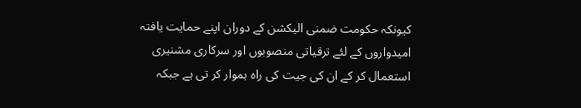کیونکہ حکومت ضمنی الیکشن کے دوران اپنے حمایت یافتہ امیدواروں کے لئے ترقیاتی منصوبوں اور سرکاری مشنیری استعمال کر کے ان کی جیت کی راہ ہموار کر تی ہے جبکہ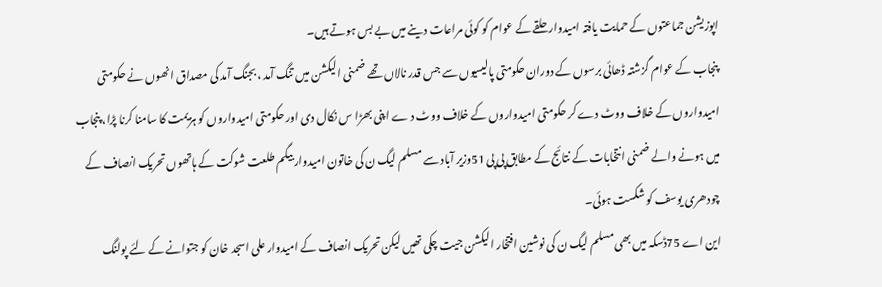اپوزیشن جماعتوں کے حمایت یافتہ امیدوار حلقے کے عوام کو کوئی مراعات دینے میں بے بس ہوتے ہیں۔
پنجاب کے عوام گزشتہ ڈھائی برسوں کے دوران حکومتی پالیسیوں سے جس قدر نالاں تھے ضمنی الیکشن میں تنگ آمد ، بجنگ آمد کی مصداق انھوں نے حکومتی امیدواروں کے خلاف ووٹ دے کر حکومتی امیدواروں کے خلاف ووٹ د ے اپنی بھڑا س نکال دی اور حکومتی امیدواروں کو ہزیمت کا سامنا کرنا پڑا، پنجاب میں ہونے والے ضمنی انتخابات کے نتائج کے مطابق پی پی 51وزیر آباد سے مسلم لیگ ن کی خاتون امیدوار بیگم طلعت شوکت کے ہاتھوں تحریک انصاف کے چودھری یوسف کو شکست ہوئی۔
این اے 75ڈسکہ میں بھی مسلم لیگ ن کی نوشین افتخار الیکشن جیت چکی تھیں لیکن تحریک انصاف کے امیدوار علی اسجد خان کو جتوانے کے لئے پولنگ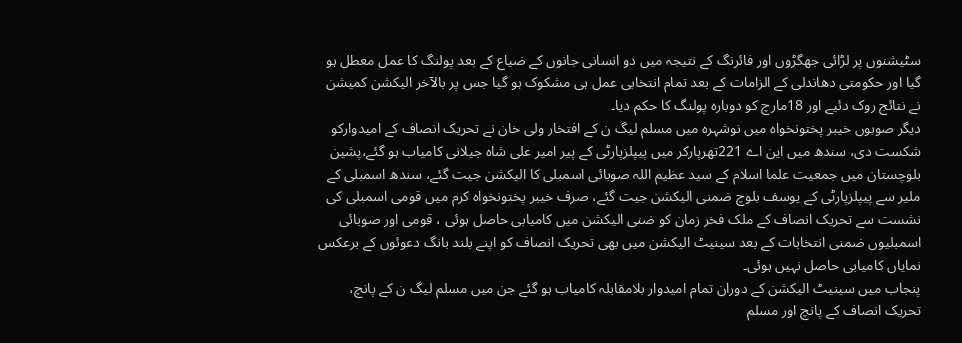سٹیشنوں پر لڑائی جھگڑوں اور فائرنگ کے نتیجہ میں دو انسانی جانوں کے ضیاع کے بعد پولنگ کا عمل معطل ہو گیا اور حکومتی دھاندلی کے الزامات کے بعد تمام انتخابی عمل ہی مشکوک ہو گیا جس پر بالآخر الیکشن کمیشن نے نتائج روک دئیے اور 18مارچ کو دوبارہ پولنگ کا حکم دیا۔
دیگر صوبوں خیبر پختونخواہ میں نوشہرہ میں مسلم لیگ ن کے افتخار ولی خان نے تحریک انصاف کے امیدوارکو شکست دی، سندھ میں این اے 221تھرپارکر میں پیپلزپارٹی کے پیر امیر علی شاہ جیلانی کامیاب ہو گئے،پشین بلوچستان میں جمعیت علما اسلام کے سید عظیم اللہ صوبائی اسمبلی کا الیکشن جیت گئے، سندھ اسمبلی کے ملیر سے پیپلزپارٹی کے یوسف بلوچ ضمنی الیکشن جیت گئے، صرف خیبر پختونخواہ کرم میں قومی اسمبلی کی نشست سے تحریک انصاف کے ملک فخر زمان کو ضنی الیکشن میں کامیابی حاصل ہوئی ، قومی اور صوبائی اسمبلیوں ضمنی انتخابات کے بعد سینیٹ الیکشن میں بھی تحریک انصاف کو اپنے بلند بانگ دعوئوں کے برعکس نمایاں کامیابی حاصل نہیں ہوئی۔
پنجاب میں سینیٹ الیکشن کے دوران تمام امیدوار بلامقابلہ کامیاب ہو گئے جن میں مسلم لیگ ن کے پانچ، تحریک انصاف کے پانچ اور مسلم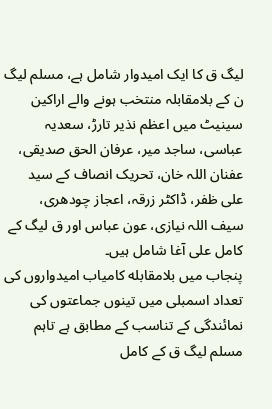لیگ ق کا ایک امیدوار شامل ہے، مسلم لیگ ن کے بلامقابلہ منتخب ہونے والے اراکین سینیٹ میں اعظم نذیر تارڑ، سعدیہ عباسی، ساجد میر، عرفان الحق صدیقی، عفنان اللہ خان، تحریک انصاف کے سید علی ظفر، ڈاکٹر زرقہ، اعجاز چودھری، سیف اللہ نیازی، عون عباس اور ق لیگ کے کامل علی آغا شامل ہیں۔
پنجاب میں بلامقابله کامیاب امیدواروں کی تعداد اسمبلی میں تینوں جماعتوں کی نمائندگی کے تناسب کے مطابق ہے تاہم مسلم لیگ ق کے کامل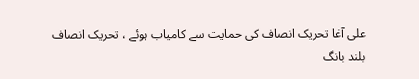علی آغا تحریک انصاف کی حمایت سے کامیاب ہوئے ، تحریک انصاف بلند بانگ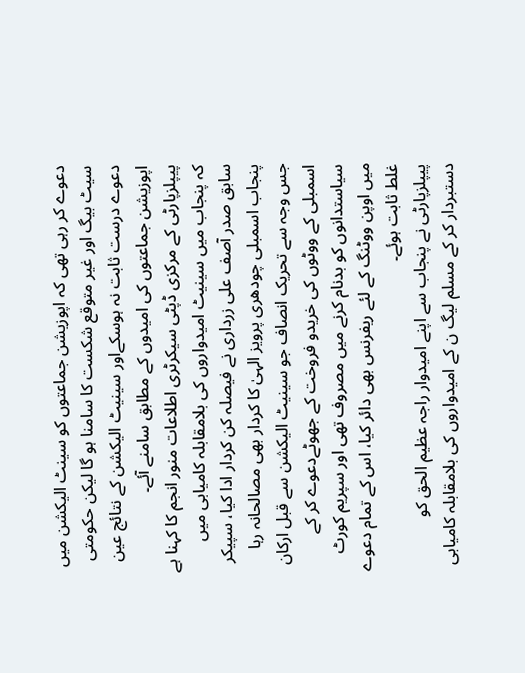دعوے کر رہی تھی کہ اپوزیشن جماعتوں کو سینٹ الیکشن میں سیٹ بیگ اور غیر متوقع شکست کا سامنا ہو گا لیکن حکومتی دعوے درست ثابت نہ ہوسکےاور سینیٹ الیکشن کے نتائج عین اپوزیشن جماعتوں کی امیدوں کے مطابق سامنے آئے۔
پیپلزپارٹی کے مرکزی ڈپٹی سیکرٹری اطلاعات منور انجم کا کہنا ہے کہ پنجاب میں سینیٹ امیدواروں کی بلامقابلہ کامیابی میں سابق صدر آصف علی زرداری نے فیصلہ کن کردار ادا کیا، سپیکر پنجاب اسمبلی چودھری پرویز الہیٰ کا کردار بھی مصالحانہ رہا جس وجہ سے تحریک انصاف جو سینیٹ الیکشن سے قبل ارکان اسمبلی کے ووٹوں کی خریدو فروخت کے جھوٹےدعوے کر کے سیاستدانوں کو بدنام کرنے میں مصروف تھی اور سپریم کورٹ میں اوپن ووٹنگ کے لئے ریفرنس بھی دائر کیا، اس کے تمام دعوے غلط ثابت ہوئے۔
پیپلزپارٹی نے پنجاب سے اپنے امیدوار راجہ عظیم الحق کو دستبردار کر کے مسلم لیگ ن کے امیدواروں کی بلامقابلہ کامیابی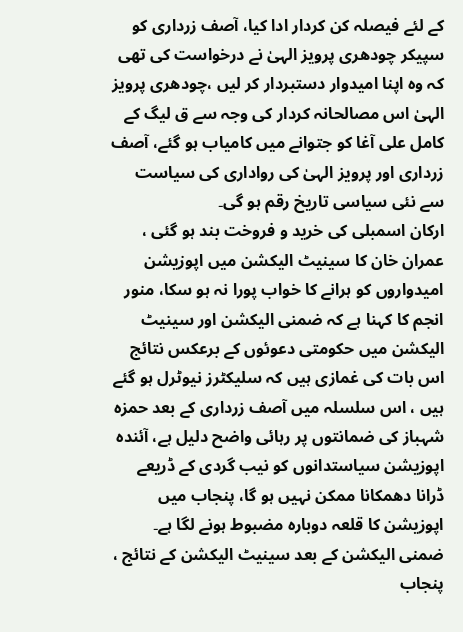کے لئے فیصلہ کن کردار ادا کیا، آصف زرداری کو سپیکر چودھری پرویز الہیٰ نے درخواست کی تھی کہ وہ اپنا امیدوار دستبردار کر لیں ،چودھری پرویز الہیٰ اس مصالحانہ کردار کی وجہ سے ق لیگ کے کامل علی آغا کو جتوانے میں کامیاب ہو گئے، آصف زرداری اور پرویز الہیٰ کی رواداری کی سیاست سے نئی سیاسی تاریخ رقم ہو گی۔
ارکان اسمبلی کی خرید و فروخت بند ہو گئی ، عمران خان کا سینیٹ الیکشن میں اپوزیشن امیدواروں کو ہرانے کا خواب پورا نہ ہو سکا، منور انجم کا کہنا ہے کہ ضمنی الیکشن اور سینیٹ الیکشن میں حکومتی دعوئوں کے برعکس نتائج اس بات کی غمازی ہیں کہ سلیکٹرز نیوٹرل ہو گئے ہیں ، اس سلسلہ میں آصف زرداری کے بعد حمزہ شہباز کی ضمانتوں پر رہائی واضح دلیل ہے، آئندہ اپوزیشن سیاستدانوں کو نیب گردی کے ڈریعے ڈرانا دھمکانا ممکن نہیں ہو گا، پنجاب میں اپوزیشن کا قلعہ دوبارہ مضبوط ہونے لگا ہے۔
ضمنی الیکشن کے بعد سینیٹ الیکشن کے نتائج ، پنجاب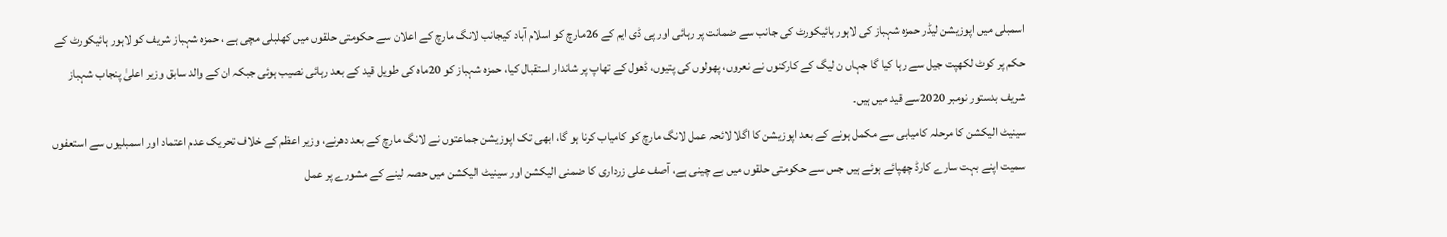اسمبلی میں اپوزیشن لیڈر حمزہ شہباز کی لاہور ہائیکورٹ کی جانب سے ضمانت پر رہائی اور پی ڈی ایم کے 26مارچ کو اسلام آباد کیجانب لانگ مارچ کے اعلان سے حکومتی حلقوں میں کھلبلی مچی ہے ، حمزہ شہباز شریف کو لاہور ہائیکورٹ کے حکم پر کوٹ لکھپت جیل سے رہا کیا گا جہاں ن لیگ کے کارکنوں نے نعروں، پھولوں کی پتیوں، ڈھول کے تھاپ پر شاندار استقبال کیا، حمزہ شہباز کو 20ماہ کی طویل قید کے بعد رہائی نصیب ہوئی جبکہ ان کے والد سابق وزیر اعلیٰ پنجاب شہباز شریف بدستور نومبر 2020سے قید میں ہیں۔
سینیٹ الیکشن کا مرحلہ کامیابی سے مکمل ہونے کے بعد اپوزیشن کا اگلا لائحہ عمل لانگ مارچ کو کامیاب کرنا ہو گا، ابھی تک اپوزیشن جماعتوں نے لانگ مارچ کے بعد دھرنے، وزیر اعظم کے خلاف تحریک عدم اعتماد اور اسمبلیوں سے استعفوں سمیت اپنے بہت سارے کارڈ چھپائے ہوئے ہیں جس سے حکومتی حلقوں میں بے چینی ہے، آصف علی زرداری کا ضمنی الیکشن اور سینیٹ الیکشن میں حصہ لینے کے مشورے پر عمل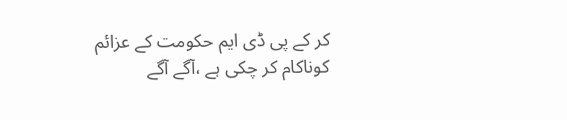کر کے پی ڈی ایم حکومت کے عزائم کوناکام کر چکی ہے ،آگے آگے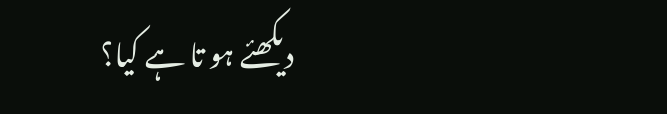دیکھئے ہو تا ہے کیا؟